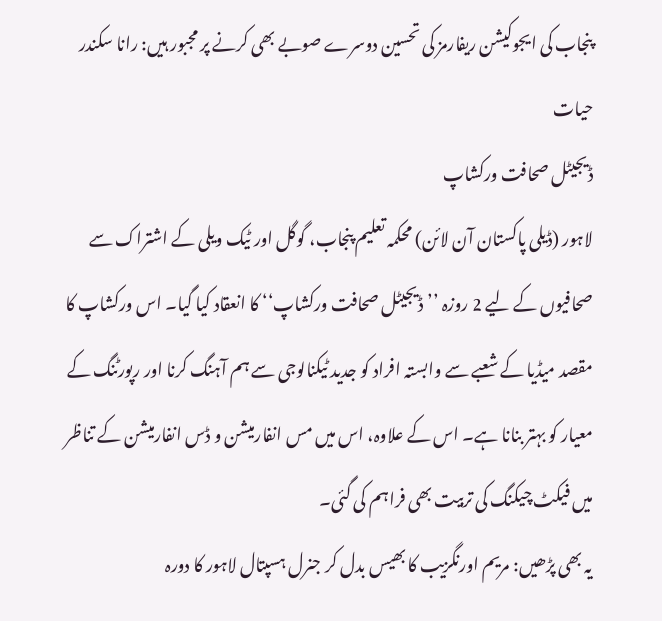پنجاب کی ایجوکیشن ریفارمز کی تحسین دوسرے صوبے بھی کرنے پر مجبور ہیں: رانا سکندر حیات
ڈیجیٹل صحافت ورکشاپ
لاہور (ڈیلی پاکستان آن لائن) محکمہ تعلیم پنجاب، گوگل اور ٹیک ویلی کے اشتراک سے صحافیوں کے لیے 2 روزہ ’’ڈیجیٹل صحافت ورکشاپ‘‘ کا انعقاد کیا گیا۔ اس ورکشاپ کا مقصد میڈیا کے شعبے سے وابستہ افراد کو جدید ٹیکنالوجی سے ہم آہنگ کرنا اور رپورٹنگ کے معیار کو بہتر بنانا ہے۔ اس کے علاوہ، اس میں مس انفارمیشن و ڈس انفارمیشن کے تناظر میں فیکٹ چیکنگ کی تربیت بھی فراہم کی گئی۔
یہ بھی پڑھیں: مریم اورنگزیب کا بھیس بدل کر جنرل ہسپتال لاہور کا دورہ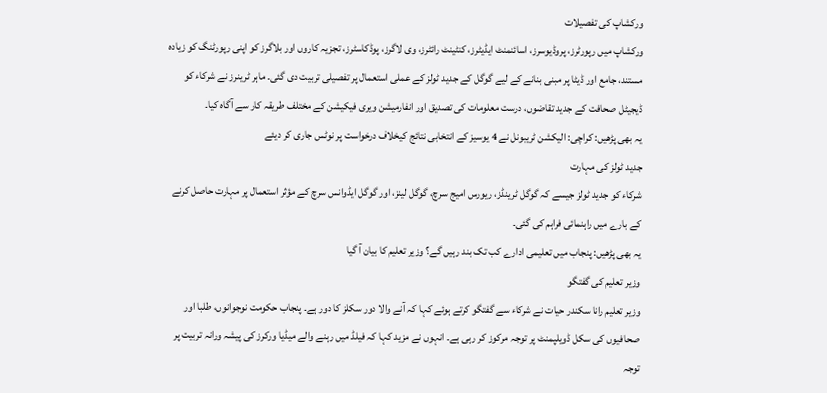ورکشاپ کی تفصیلات
ورکشاپ میں رپورٹرز، پروڈیوسرز، اسائنمنٹ ایڈیٹرز، کنٹینٹ رائٹرز، وی لاگرز، پوڈکاسٹرز، تجزیہ کاروں اور بلاگرز کو اپنی رپورٹنگ کو زیادہ مستند، جامع اور ڈیٹا پر مبنی بنانے کے لیے گوگل کے جدید ٹولز کے عملی استعمال پر تفصیلی تربیت دی گئی۔ ماہر ٹرینرز نے شرکاء کو ڈیجیٹل صحافت کے جدید تقاضوں، درست معلومات کی تصدیق اور انفارمیشن ویری فیکیشن کے مختلف طریقہ کار سے آگاہ کیا۔
یہ بھی پڑھیں: کراچی: الیکشن ٹریبونل نے 4 یوسیز کے انتخابی نتائج کیخلاف درخواست پر نوٹس جاری کر دیئے
جدید ٹولز کی مہارت
شرکاء کو جدید ٹولز جیسے کہ گوگل ٹرینڈز، ریورس امیج سرچ، گوگل لینز، اور گوگل ایڈوانس سرچ کے مؤثر استعمال پر مہارت حاصل کرنے کے بارے میں راہنمائی فراہم کی گئی۔
یہ بھی پڑھیں: پنجاب میں تعلیمی ادارے کب تک بند رہیں گے؟ وزیر تعلیم کا بیان آ گیا
وزیر تعلیم کی گفتگو
وزیر تعلیم رانا سکندر حیات نے شرکاء سے گفتگو کرتے ہوئے کہا کہ آنے والا دور سکلز کا دور ہے۔ پنجاب حکومت نوجوانوں، طلبا اور صحافیوں کی سکل ڈویلپمنٹ پر توجہ مرکوز کر رہی ہے۔ انہوں نے مزید کہا کہ فیلڈ میں رہنے والے میڈیا ورکرز کی پیشہ ورانہ تربیت پر توجہ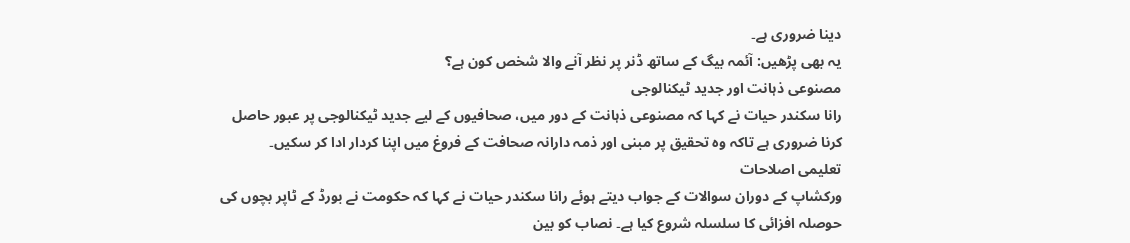دینا ضروری ہے۔
یہ بھی پڑھیں: آئمہ بیگ کے ساتھ ڈنر پر نظر آنے والا شخص کون ہے؟
مصنوعی ذہانت اور جدید ٹیکنالوجی
رانا سکندر حیات نے کہا کہ مصنوعی ذہانت کے دور میں، صحافیوں کے لیے جدید ٹیکنالوجی پر عبور حاصل کرنا ضروری ہے تاکہ وہ تحقیق پر مبنی اور ذمہ دارانہ صحافت کے فروغ میں اپنا کردار ادا کر سکیں۔
تعلیمی اصلاحات
ورکشاپ کے دوران سوالات کے جواب دیتے ہوئے رانا سکندر حیات نے کہا کہ حکومت نے بورڈ کے ٹاپر بچوں کی حوصلہ افزائی کا سلسلہ شروع کیا ہے۔ نصاب کو بین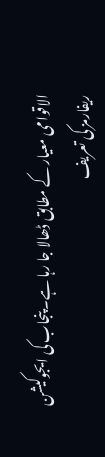الاقوامی معیار کے مطابق ڈھالا جا رہا ہے۔ پنجاب کی ایجوکیشن ریفارمز کی تعریف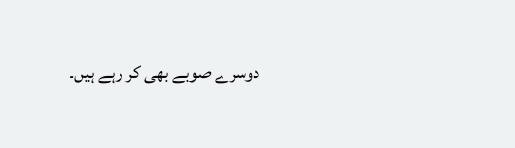دوسرے صوبے بھی کر رہے ہیں۔